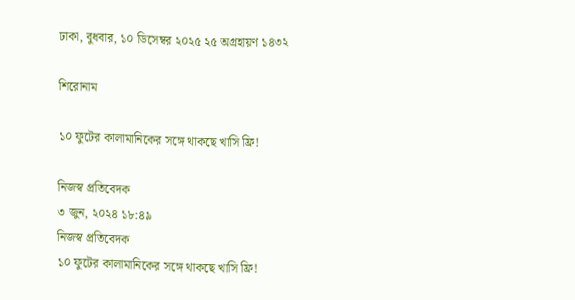ঢাকা, বুধবার, ১০ ডিসেম্বর ২০২৫ ২৫ অগ্রহায়ণ ১৪৩২

শিরোনাম

১০ ফুটের কালামানিকের সঙ্গে থাকছে খাসি ফ্রি!

নিজস্ব প্রতিবেদক
৩ জুন, ২০২৪ ১৮:৪৯
নিজস্ব প্রতিবেদক
১০ ফুটের কালামানিকের সঙ্গে থাকছে খাসি ফ্রি!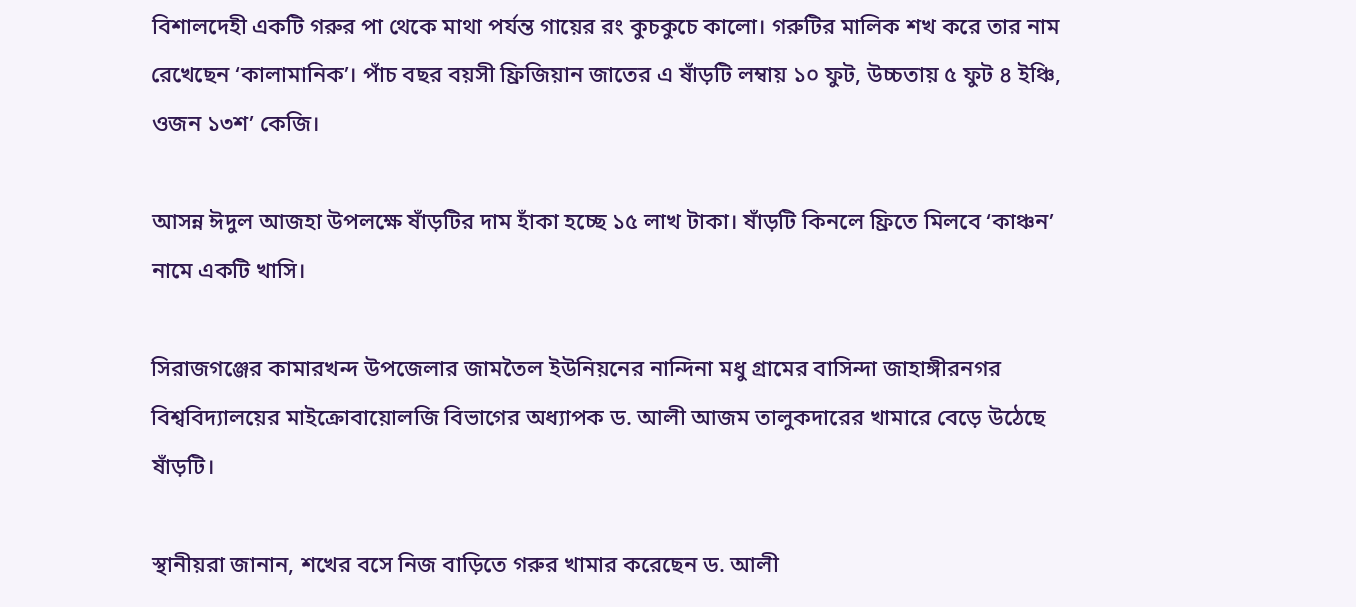বিশালদেহী একটি গরুর পা থেকে মাথা পর্যন্ত গায়ের রং কুচকুচে কালো। গরুটির মালিক শখ করে তার নাম রেখেছেন ‘কালামানিক’। পাঁচ বছর বয়সী ফ্রিজিয়ান জাতের এ ষাঁড়টি লম্বায় ১০ ফুট, উচ্চতায় ৫ ফুট ৪ ইঞ্চি, ওজন ১৩শ’ কেজি।

আসন্ন ঈদুল আজহা উপলক্ষে ষাঁড়টির দাম হাঁকা হচ্ছে ১৫ লাখ টাকা। ষাঁড়টি কিনলে ফ্রিতে মিলবে ‘কাঞ্চন’ নামে একটি খাসি।

সিরাজগঞ্জের কামারখন্দ উপজেলার জামতৈল ইউনিয়নের নান্দিনা মধু গ্রামের বাসিন্দা জাহাঙ্গীরনগর বিশ্ববিদ্যালয়ের মাইক্রোবায়োলজি বিভাগের অধ্যাপক ড. আলী আজম তালুকদারের খামারে বেড়ে উঠেছে ষাঁড়টি।

স্থানীয়রা জানান, শখের বসে নিজ বাড়িতে গরুর খামার করেছেন ড. আলী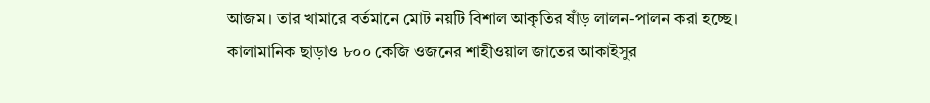আজম। তার খামারে বর্তমানে মোট নয়টি বিশাল আকৃতির ষাঁড় লালন-পালন করা হচ্ছে। কালামানিক ছাড়াও ৮০০ কেজি ওজনের শাহীওয়াল জাতের আকাইসুর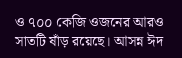ও ৭০০ কেজি ওজনের আরও সাতটি ষাঁড় রয়েছে। আসন্ন ঈদ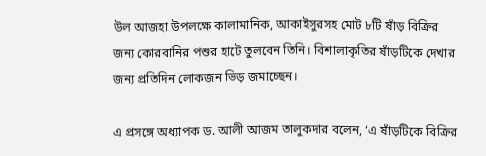উল আজহা উপলক্ষে কালামানিক, আকাইসুরসহ মোট ৮টি ষাঁড় বিক্রির জন্য কোরবানির পশুর হাটে তুলবেন তিনি। বিশালাকৃতির ষাঁড়টিকে দেখার জন্য প্রতিদিন লোকজন ভিড় জমাচ্ছেন।

এ প্রসঙ্গে অধ্যাপক ড. আলী আজম তালুকদার বলেন, ‘এ ষাঁড়টিকে বিক্রির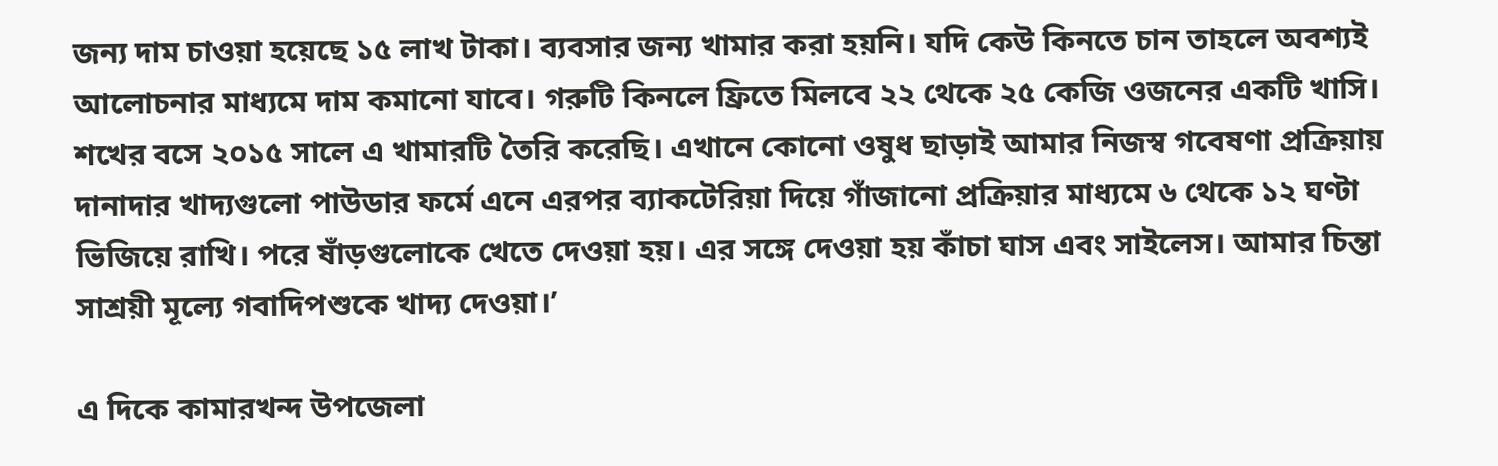জন্য দাম চাওয়া হয়েছে ১৫ লাখ টাকা। ব্যবসার জন্য খামার করা হয়নি। যদি কেউ কিনতে চান তাহলে অবশ্যই আলোচনার মাধ্যমে দাম কমানো যাবে। গরুটি কিনলে ফ্রিতে মিলবে ২২ থেকে ২৫ কেজি ওজনের একটি খাসি। শখের বসে ২০১৫ সালে এ খামারটি তৈরি করেছি। এখানে কোনো ওষুধ ছাড়াই আমার নিজস্ব গবেষণা প্রক্রিয়ায় দানাদার খাদ্যগুলো পাউডার ফর্মে এনে এরপর ব্যাকটেরিয়া দিয়ে গাঁজানো প্রক্রিয়ার মাধ্যমে ৬ থেকে ১২ ঘণ্টা ভিজিয়ে রাখি। পরে ষাঁড়গুলোকে খেতে দেওয়া হয়। এর সঙ্গে দেওয়া হয় কাঁচা ঘাস এবং সাইলেস। আমার চিন্তা সাশ্রয়ী মূল্যে গবাদিপশুকে খাদ্য দেওয়া।’

এ দিকে কামারখন্দ উপজেলা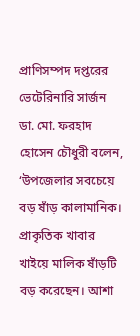প্রাণিসম্পদ দপ্তরের ভেটেরিনারি সার্জন ডা. মো. ফরহাদ হোসেন চৌধুরী বলেন, ‘উপজেলার সবচেয়ে বড় ষাঁড় কালামানিক। প্রাকৃতিক খাবার খাইয়ে মালিক ষাঁড়টি বড় করেছেন। আশা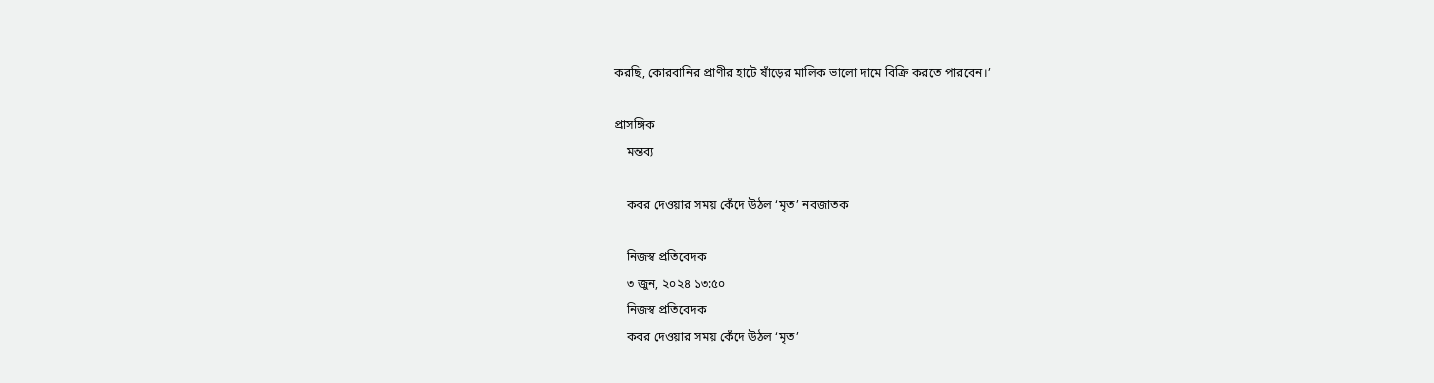করছি, কোরবানির প্রাণীর হাটে ষাঁড়ের মালিক ভালো দামে বিক্রি করতে পারবেন।’

প্রাসঙ্গিক
    মন্তব্য

    কবর দেওয়ার সময় কেঁদে উঠল ‘মৃত’ নবজাতক

    নিজস্ব প্রতিবেদক
    ৩ জুন, ২০২৪ ১৩:৫০
    নিজস্ব প্রতিবেদক
    কবর দেওয়ার সময় কেঁদে উঠল ‘মৃত’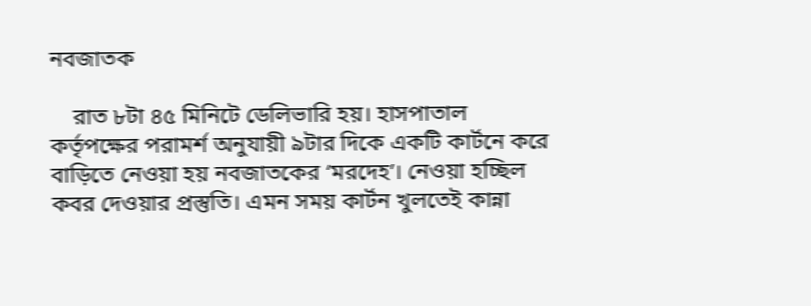নবজাতক

    রাত ৮টা ৪৫ মিনিটে ডেলিভারি হয়। হাসপাতাল কর্তৃপক্ষের পরামর্শ অনুযায়ী ৯টার দিকে একটি কার্টনে করে বাড়িতে নেওয়া হয় নবজাতকের ‘মরদেহ’। নেওয়া হচ্ছিল কবর দেওয়ার প্রস্তুতি। এমন সময় কার্টন খুলতেই কান্না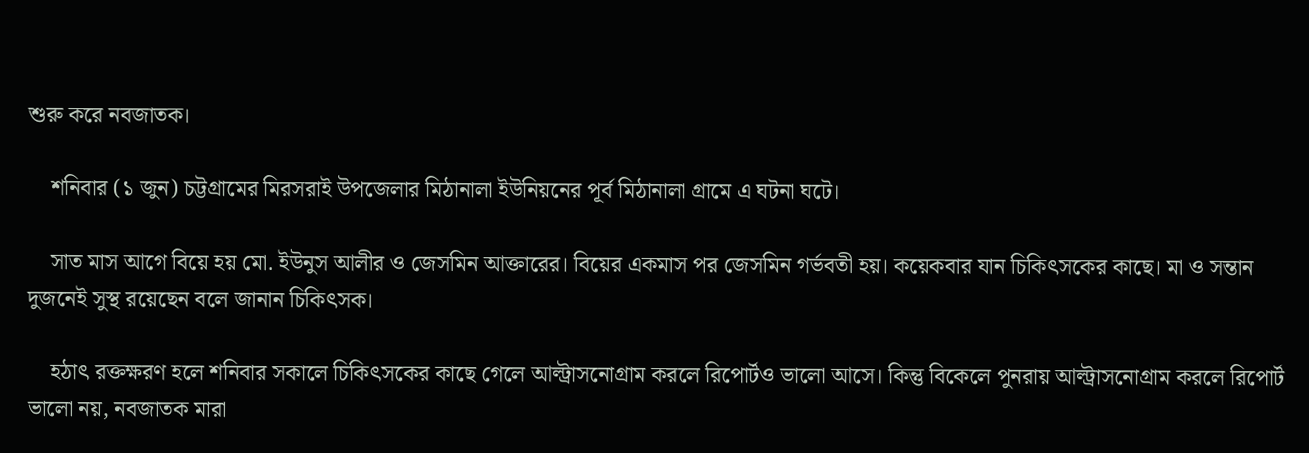শুরু করে নবজাতক।

    শনিবার (১ জুন) চট্টগ্রামের মিরসরাই উপজেলার মিঠানালা ইউনিয়নের পূর্ব মিঠানালা গ্রামে এ ঘটনা ঘটে।

    সাত মাস আগে বিয়ে হয় মো. ইউনুস আলীর ও জেসমিন আক্তারের। বিয়ের একমাস পর জেসমিন গর্ভবতী হয়। কয়েকবার যান চিকিৎসকের কাছে। মা ও সন্তান দুজনেই সুস্থ রয়েছেন বলে জানান চিকিৎসক।

    হঠাৎ রক্তক্ষরণ হলে শনিবার সকালে চিকিৎসকের কাছে গেলে আল্ট্রাসনোগ্রাম করলে রিপোর্টও ভালো আসে। কিন্তু বিকেলে পুনরায় আল্ট্রাসনোগ্রাম করলে রিপোর্ট ভালো নয়, নবজাতক মারা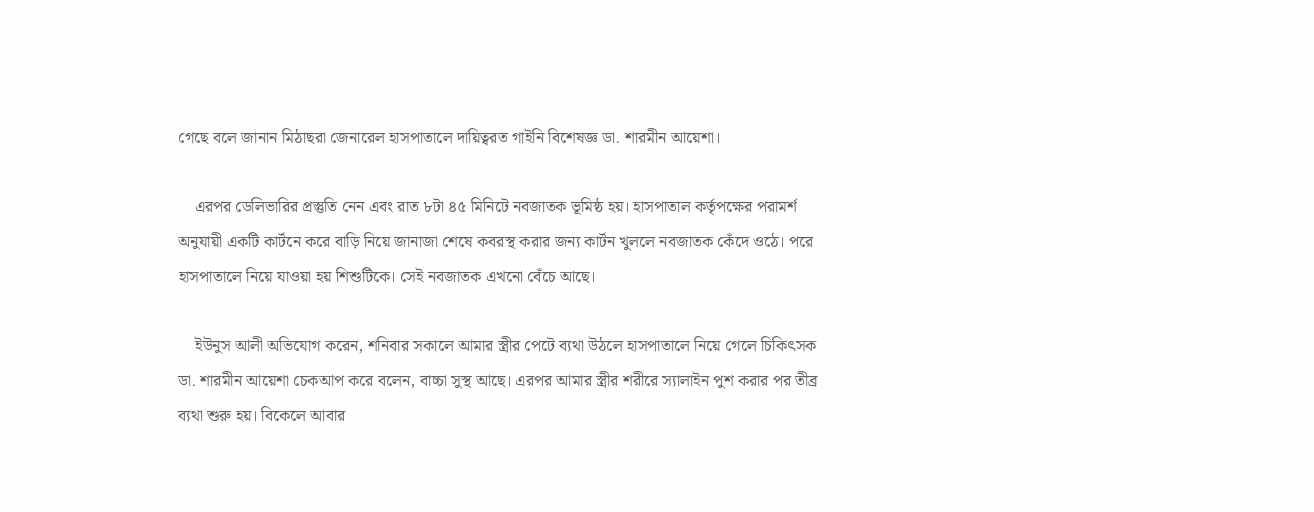গেছে বলে জানান মিঠাছরা জেনারেল হাসপাতালে দায়িত্বরত গাইনি বিশেষজ্ঞ ডা. শারমীন আয়েশা।

    এরপর ডেলিভারির প্রস্তুতি নেন এবং রাত ৮টা ৪৫ মিনিটে নবজাতক ভূমিষ্ঠ হয়। হাসপাতাল কর্তৃপক্ষের পরামর্শ অনুযায়ী একটি কার্টনে করে বাড়ি নিয়ে জানাজা শেষে কবরস্থ করার জন্য কার্টন খুললে নবজাতক কেঁদে ওঠে। পরে হাসপাতালে নিয়ে যাওয়া হয় শিশুটিকে। সেই নবজাতক এখনো বেঁচে আছে।

    ইউনুস আলী অভিযোগ করেন, শনিবার সকালে আমার স্ত্রীর পেটে ব্যথা উঠলে হাসপাতালে নিয়ে গেলে চিকিৎসক ডা. শারমীন আয়েশা চেকআপ করে বলেন, বাচ্চা সুস্থ আছে। এরপর আমার স্ত্রীর শরীরে স্যালাইন পুশ করার পর তীব্র ব্যথা শুরু হয়। বিকেলে আবার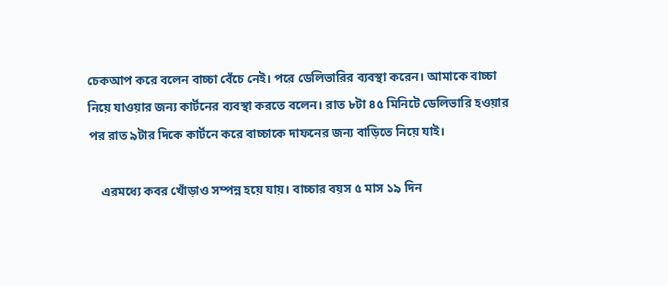চেকআপ করে বলেন বাচ্চা বেঁচে নেই। পরে ডেলিভারির ব্যবস্থা করেন। আমাকে বাচ্চা নিয়ে যাওয়ার জন্য কার্টনের ব্যবস্থা করতে বলেন। রাত ৮টা ৪৫ মিনিটে ডেলিভারি হওয়ার পর রাত ৯টার দিকে কার্টনে করে বাচ্চাকে দাফনের জন্য বাড়িতে নিয়ে যাই।

    এরমধ্যে কবর খোঁড়াও সম্পন্ন হয়ে যায়। বাচ্চার বয়স ৫ মাস ১৯ দিন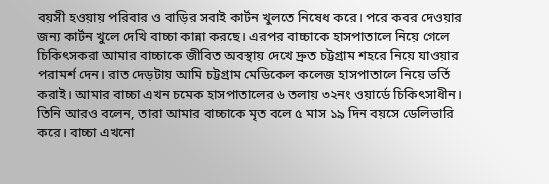বয়সী হওয়ায় পরিবার ও বাড়ির সবাই কার্টন খুলতে নিষেধ করে। পরে কবর দেওয়ার জন্য কার্টন খুলে দেখি বাচ্চা কান্না করছে। এরপর বাচ্চাকে হাসপাতালে নিয়ে গেলে চিকিৎসকরা আমার বাচ্চাকে জীবিত অবস্থায় দেখে দ্রুত চট্টগ্রাম শহরে নিয়ে যাওয়ার পরামর্শ দেন। রাত দেড়টায় আমি চট্টগ্রাম মেডিকেল কলেজ হাসপাতালে নিয়ে ভর্তি করাই। আমার বাচ্চা এখন চমেক হাসপাতালের ৬ তলায় ৩২নং ওয়ার্ডে চিকিৎসাধীন। তিনি আরও বলেন, তারা আমার বাচ্চাকে মৃত বলে ৫ মাস ১৯ দিন বয়সে ডেলিভারি করে। বাচ্চা এখনো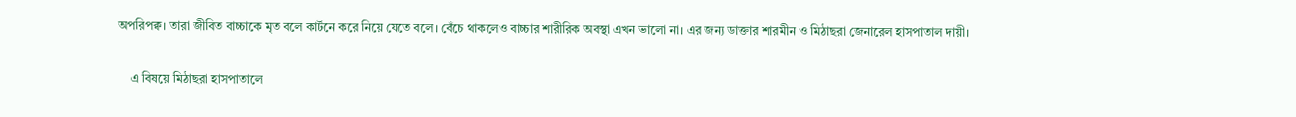অপরিপক্ব। তারা জীবিত বাচ্চাকে মৃত বলে কার্টনে করে নিয়ে যেতে বলে। বেঁচে থাকলেও বাচ্চার শারীরিক অবস্থা এখন ভালো না। এর জন্য ডাক্তার শারমীন ও মিঠাছরা জেনারেল হাসপাতাল দায়ী।

    এ বিষয়ে মিঠাছরা হাসপাতালে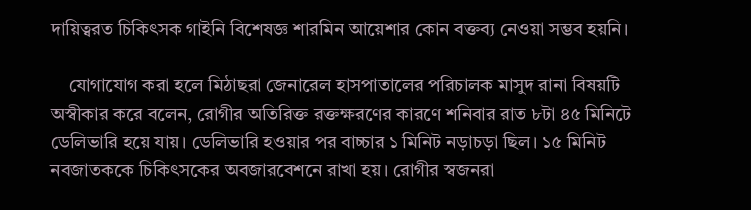দায়িত্বরত চিকিৎসক গাইনি বিশেষজ্ঞ শারমিন আয়েশার কোন বক্তব্য নেওয়া সম্ভব হয়নি।

    যোগাযোগ করা হলে মিঠাছরা জেনারেল হাসপাতালের পরিচালক মাসুদ রানা বিষয়টি অস্বীকার করে বলেন, রোগীর অতিরিক্ত রক্তক্ষরণের কারণে শনিবার রাত ৮টা ৪৫ মিনিটে ডেলিভারি হয়ে যায়। ডেলিভারি হওয়ার পর বাচ্চার ১ মিনিট নড়াচড়া ছিল। ১৫ মিনিট নবজাতককে চিকিৎসকের অবজারবেশনে রাখা হয়। রোগীর স্বজনরা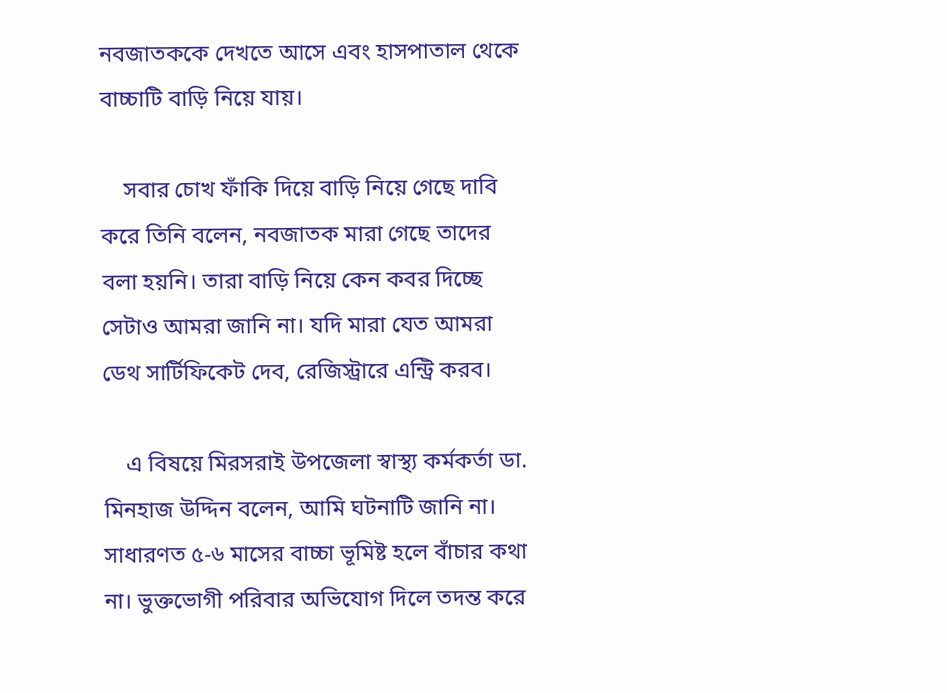নবজাতককে দেখতে আসে এবং হাসপাতাল থেকে বাচ্চাটি বাড়ি নিয়ে যায়।

    সবার চোখ ফাঁকি দিয়ে বাড়ি নিয়ে গেছে দাবি করে তিনি বলেন, নবজাতক মারা গেছে তাদের বলা হয়নি। তারা বাড়ি নিয়ে কেন কবর দিচ্ছে সেটাও আমরা জানি না। যদি মারা যেত আমরা ডেথ সার্টিফিকেট দেব, রেজিস্ট্রারে এন্ট্রি করব।

    এ বিষয়ে মিরসরাই উপজেলা স্বাস্থ্য কর্মকর্তা ডা. মিনহাজ উদ্দিন বলেন, আমি ঘটনাটি জানি না। সাধারণত ৫-৬ মাসের বাচ্চা ভূমিষ্ট হলে বাঁচার কথা না। ভুক্তভোগী পরিবার অভিযোগ দিলে তদন্ত করে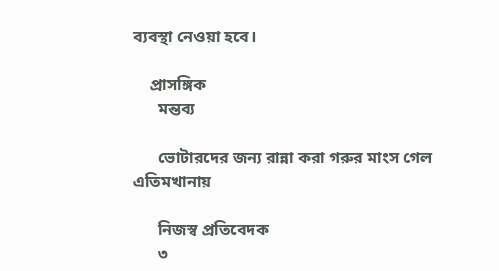ব্যবস্থা নেওয়া হবে।

    প্রাসঙ্গিক
      মন্তব্য

      ভোটারদের জন্য রান্না করা গরুর মাংস গেল এতিমখানায়

      নিজস্ব প্রতিবেদক
      ৩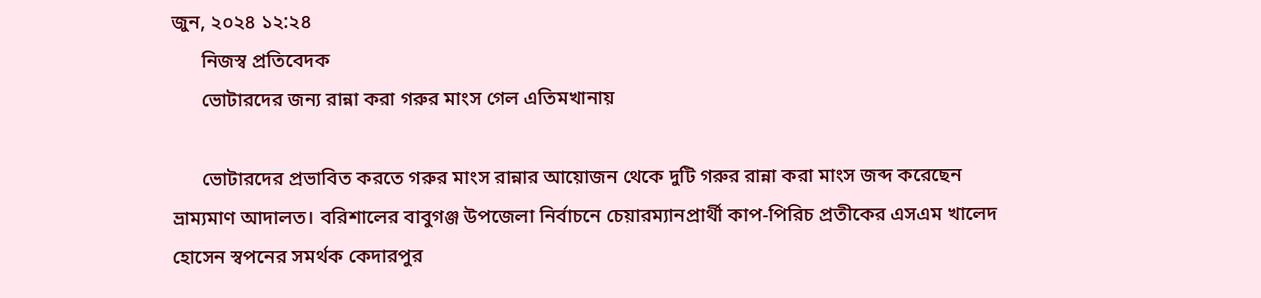জুন, ২০২৪ ১২:২৪
      নিজস্ব প্রতিবেদক
      ভোটারদের জন্য রান্না করা গরুর মাংস গেল এতিমখানায়

      ভোটারদের প্রভাবিত করতে গরুর মাংস রান্নার আয়োজন থেকে দুটি গরুর রান্না করা মাংস জব্দ করেছেন ভ্রাম্যমাণ আদালত। বরিশালের বাবুগঞ্জ উপজেলা নির্বাচনে চেয়ারম্যানপ্রার্থী কাপ-পিরিচ প্রতীকের এসএম খালেদ হোসেন স্বপনের সমর্থক কেদারপুর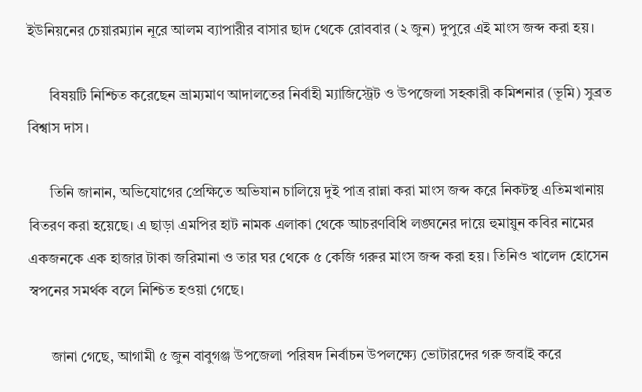ইউনিয়নের চেয়ারম্যান নূরে আলম ব্যাপারীর বাসার ছাদ থেকে রোববার (২ জুন) দুপুরে এই মাংস জব্দ করা হয়।

      বিষয়টি নিশ্চিত করেছেন ভ্রাম্যমাণ আদালতের নির্বাহী ম্যাজিস্ট্রেট ও উপজেলা সহকারী কমিশনার (ভূমি) সুব্রত বিশ্বাস দাস।

      তিনি জানান, অভিযোগের প্রেক্ষিতে অভিযান চালিয়ে দুই পাত্র রান্না করা মাংস জব্দ করে নিকটস্থ এতিমখানায় বিতরণ করা হয়েছে। এ ছাড়া এমপির হাট নামক এলাকা থেকে আচরণবিধি লঙ্ঘনের দায়ে হুমায়ুন কবির নামের একজনকে এক হাজার টাকা জরিমানা ও তার ঘর থেকে ৫ কেজি গরুর মাংস জব্দ করা হয়। তিনিও খালেদ হোসেন স্বপনের সমর্থক বলে নিশ্চিত হওয়া গেছে।

      জানা গেছে, আগামী ৫ জুন বাবুগঞ্জ উপজেলা পরিষদ নির্বাচন উপলক্ষ্যে ভোটারদের গরু জবাই করে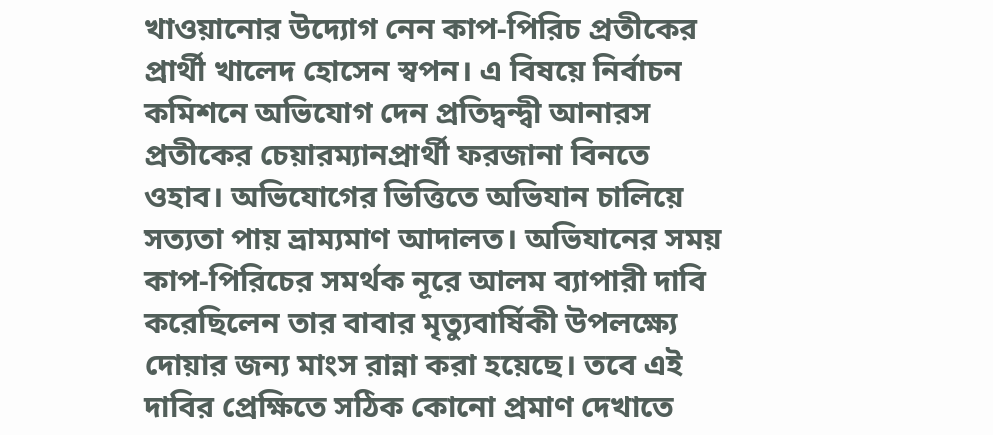খাওয়ানোর উদ্যোগ নেন কাপ-পিরিচ প্রতীকের প্রার্থী খালেদ হোসেন স্বপন। এ বিষয়ে নির্বাচন কমিশনে অভিযোগ দেন প্রতিদ্বন্দ্বী আনারস প্রতীকের চেয়ারম্যানপ্রার্থী ফরজানা বিনতে ওহাব। অভিযোগের ভিত্তিতে অভিযান চালিয়ে সত্যতা পায় ভ্রাম্যমাণ আদালত। অভিযানের সময় কাপ-পিরিচের সমর্থক নূরে আলম ব্যাপারী দাবি করেছিলেন তার বাবার মৃত্যুবার্ষিকী উপলক্ষ্যে দোয়ার জন্য মাংস রান্না করা হয়েছে। তবে এই দাবির প্রেক্ষিতে সঠিক কোনো প্রমাণ দেখাতে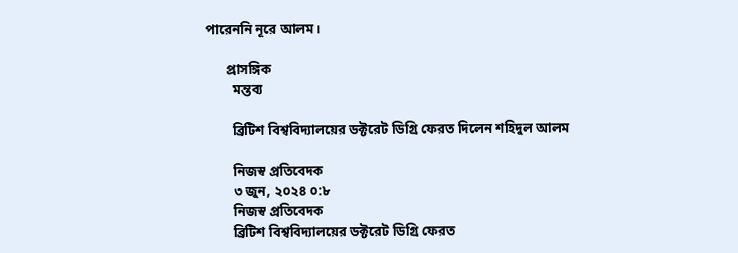পারেননি নূরে আলম।

      প্রাসঙ্গিক
        মন্তব্য

        ব্রিটিশ বিশ্ববিদ্যালয়ের ডক্টরেট ডিগ্রি ফেরত দিলেন শহিদুল আলম

        নিজস্ব প্রতিবেদক
        ৩ জুন, ২০২৪ ০:৮
        নিজস্ব প্রতিবেদক
        ব্রিটিশ বিশ্ববিদ্যালয়ের ডক্টরেট ডিগ্রি ফেরত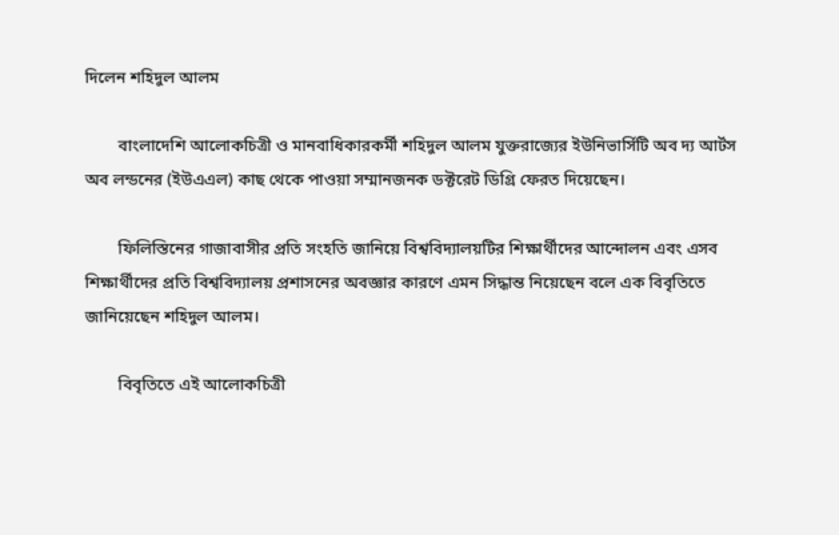দিলেন শহিদুল আলম

        বাংলাদেশি আলোকচিত্রী ও মানবাধিকারকর্মী শহিদুল আলম যুক্তরাজ্যের ইউনিভার্সিটি অব দ্য আর্টস অব লন্ডনের (ইউএএল) কাছ থেকে পাওয়া সম্মানজনক ডক্টরেট ডিগ্রি ফেরত দিয়েছেন।

        ফিলিস্তিনের গাজাবাসীর প্রতি সংহতি জানিয়ে বিশ্ববিদ্যালয়টির শিক্ষার্থীদের আন্দোলন এবং এসব শিক্ষার্থীদের প্রতি বিশ্ববিদ্যালয় প্রশাসনের অবজ্ঞার কারণে এমন সিদ্ধান্ত নিয়েছেন বলে এক বিবৃতিতে জানিয়েছেন শহিদুল আলম।

        বিবৃতিতে এই আলোকচিত্রী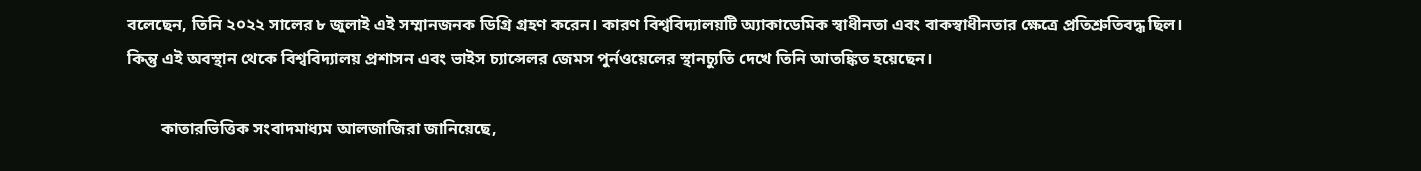বলেছেন, তিনি ২০২২ সালের ৮ জুলাই এই সম্মানজনক ডিগ্রি গ্রহণ করেন। কারণ বিশ্ববিদ্যালয়টি অ্যাকাডেমিক স্বাধীনতা এবং বাকস্বাধীনতার ক্ষেত্রে প্রতিশ্রুতিবদ্ধ ছিল। কিন্তু এই অবস্থান থেকে বিশ্ববিদ্যালয় প্রশাসন এবং ভাইস চ্যান্সেলর জেমস পুর্নওয়েলের স্থানচ্যুতি দেখে তিনি আতঙ্কিত হয়েছেন।

        কাতারভিত্তিক সংবাদমাধ্যম আলজাজিরা জানিয়েছে,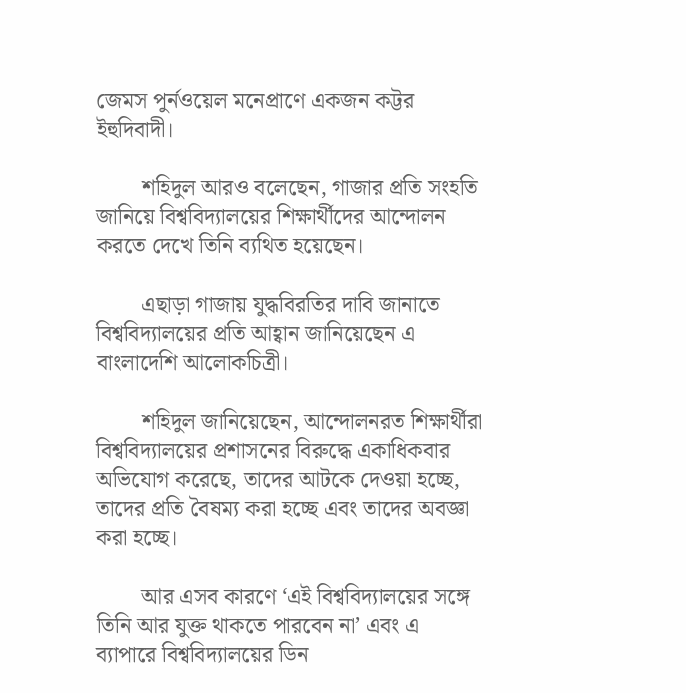জেমস পুর্নওয়েল মনেপ্রাণে একজন কট্টর ইহুদিবাদী।

        শহিদুল আরও বলেছেন, গাজার প্রতি সংহতি জানিয়ে বিশ্ববিদ্যালয়ের শিক্ষার্থীদের আন্দোলন করতে দেখে তিনি ব্যথিত হয়েছেন।

        এছাড়া গাজায় যুদ্ধবিরতির দাবি জানাতে বিশ্ববিদ্যালয়ের প্রতি আহ্বান জানিয়েছেন এ বাংলাদেশি আলোকচিত্রী।

        শহিদুল জানিয়েছেন, আন্দোলনরত শিক্ষার্থীরা বিশ্ববিদ্যালয়ের প্রশাসনের বিরুদ্ধে একাধিকবার অভিযোগ করেছে, তাদের আটকে দেওয়া হচ্ছে, তাদের প্রতি বৈষম্য করা হচ্ছে এবং তাদের অবজ্ঞা করা হচ্ছে।

        আর এসব কারণে ‘এই বিশ্ববিদ্যালয়ের সঙ্গে তিনি আর যুক্ত থাকতে পারবেন না’ এবং এ ব্যাপারে বিশ্ববিদ্যালয়ের ডিন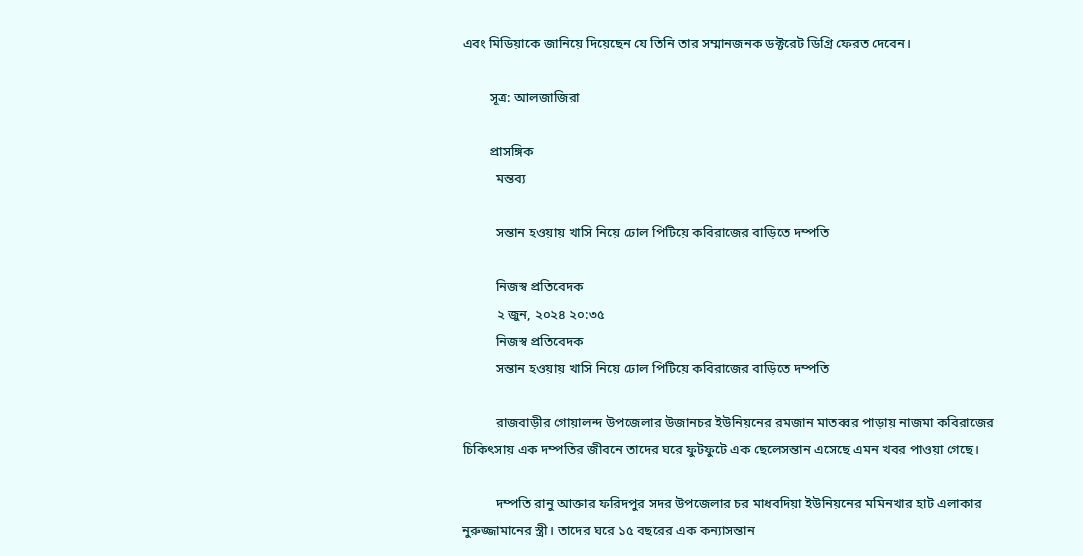এবং মিডিয়াকে জানিয়ে দিয়েছেন যে তিনি তার সম্মানজনক ডক্টরেট ডিগ্রি ফেরত দেবেন।

        সূত্র: আলজাজিরা

        প্রাসঙ্গিক
          মন্তব্য

          সন্তান হওয়ায় খাসি নিয়ে ঢোল পিটিয়ে কবিরাজের বাড়িতে দম্পতি

          নিজস্ব প্রতিবেদক
          ২ জুন, ২০২৪ ২০:৩৫
          নিজস্ব প্রতিবেদক
          সন্তান হওয়ায় খাসি নিয়ে ঢোল পিটিয়ে কবিরাজের বাড়িতে দম্পতি

          রাজবাড়ীর গোয়ালন্দ উপজেলার উজানচর ইউনিয়নের রমজান মাতব্বর পাড়ায় নাজমা কবিরাজের চিকিৎসায় এক দম্পতির জীবনে তাদের ঘরে ফুটফুটে এক ছেলেসন্তান এসেছে এমন খবর পাওয়া গেছে।

          দম্পতি রানু আক্তার ফরিদপুর সদর উপজেলার চর মাধবদিয়া ইউনিয়নের মমিনখার হাট এলাকার নুরুজ্জামানের স্ত্রী। তাদের ঘরে ১৫ বছরের এক কন্যাসন্তান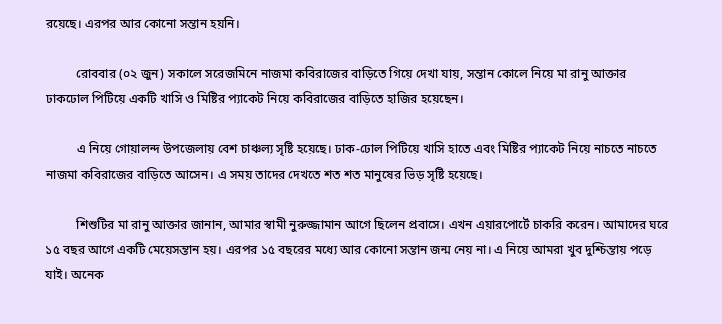রয়েছে। এরপর আর কোনো সন্তান হয়নি।

          রোববার (০২ জুন) সকালে সরেজমিনে নাজমা কবিরাজের বাড়িতে গিয়ে দেখা যায়, সন্তান কোলে নিয়ে মা রানু আক্তার ঢাকঢোল পিটিয়ে একটি খাসি ও মিষ্টির প্যাকেট নিয়ে কবিরাজের বাড়িতে হাজির হয়েছেন।

          এ নিয়ে গোয়ালন্দ উপজেলায় বেশ চাঞ্চল্য সৃষ্টি হয়েছে। ঢাক-ঢোল পিটিয়ে খাসি হাতে এবং মিষ্টির প্যাকেট নিয়ে নাচতে নাচতে নাজমা কবিরাজের বাড়িতে আসেন। এ সময় তাদের দেখতে শত শত মানুষের ভিড় সৃষ্টি হয়েছে।

          শিশুটির মা রানু আক্তার জানান, আমার স্বামী নুরুজ্জামান আগে ছিলেন প্রবাসে। এখন এয়ারপোর্টে চাকরি করেন। আমাদের ঘরে ১৫ বছর আগে একটি মেয়েসন্তান হয়। এরপর ১৫ বছরের মধ্যে আর কোনো সন্তান জন্ম নেয় না। এ নিয়ে আমরা খুব দুশ্চিন্তায় পড়ে যাই। অনেক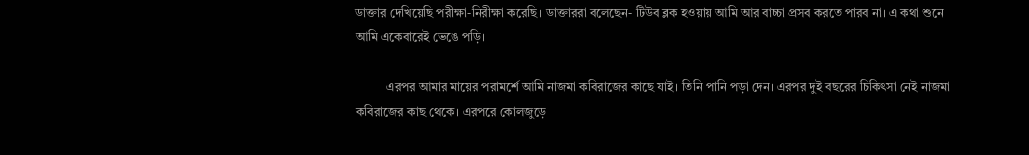ডাক্তার দেখিয়েছি পরীক্ষা-নিরীক্ষা করেছি। ডাক্তাররা বলেছেন- টিউব ব্লক হওয়ায় আমি আর বাচ্চা প্রসব করতে পারব না। এ কথা শুনে আমি একেবারেই ভেঙে পড়ি।

          এরপর আমার মায়ের পরামর্শে আমি নাজমা কবিরাজের কাছে যাই। তিনি পানি পড়া দেন। এরপর দুই বছরের চিকিৎসা নেই নাজমা কবিরাজের কাছ থেকে। এরপরে কোলজুড়ে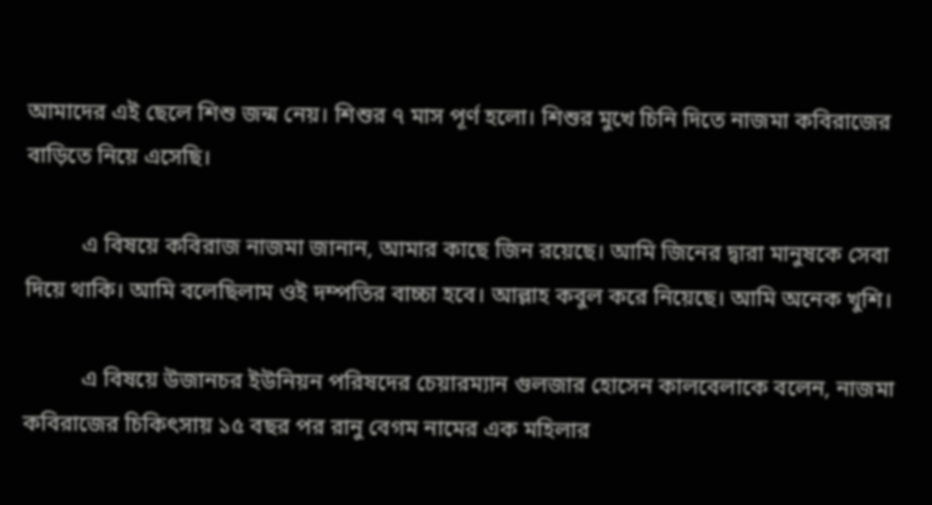আমাদের এই ছেলে শিশু জন্ম নেয়। শিশুর ৭ মাস পূর্ণ হলো। শিশুর মুখে চিনি দিতে নাজমা কবিরাজের বাড়িতে নিয়ে এসেছি।

          এ বিষয়ে কবিরাজ নাজমা জানান, আমার কাছে জিন রয়েছে। আমি জিনের দ্বারা মানুষকে সেবা দিয়ে থাকি। আমি বলেছিলাম ওই দম্পতির বাচ্চা হবে। আল্লাহ কবুল করে নিয়েছে। আমি অনেক খুশি।

          এ বিষয়ে উজানচর ইউনিয়ন পরিষদের চেয়ারম্যান গুলজার হোসেন কালবেলাকে বলেন, নাজমা কবিরাজের চিকিৎসায় ১৫ বছর পর রানু বেগম নামের এক মহিলার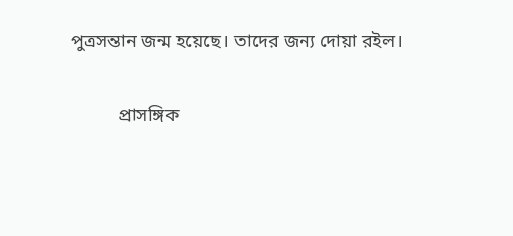পুত্রসন্তান জন্ম হয়েছে। তাদের জন্য দোয়া রইল।

          প্রাসঙ্গিক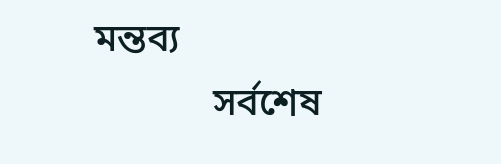মন্তব্য
            সর্বশেষ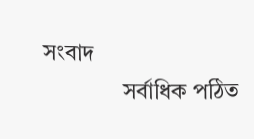সংবাদ
              সর্বাধিক পঠিত